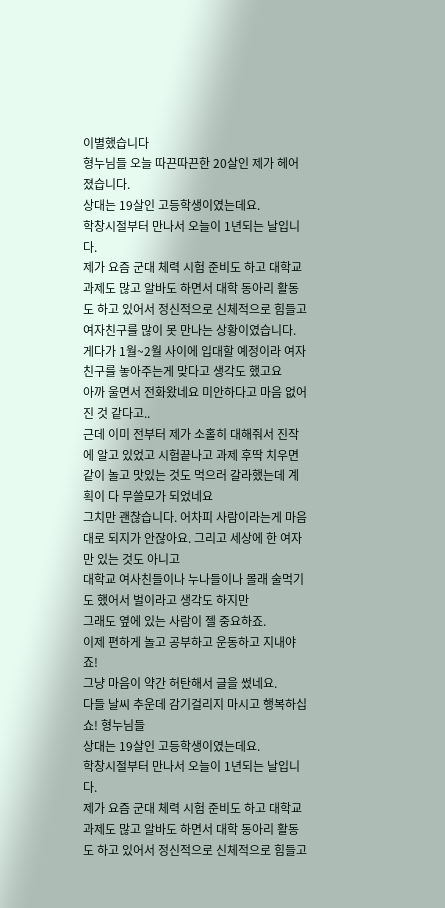이별했습니다
형누님들 오늘 따끈따끈한 20살인 제가 헤어졌습니다.
상대는 19살인 고등학생이였는데요.
학창시절부터 만나서 오늘이 1년되는 날입니다.
제가 요즘 군대 체력 시험 준비도 하고 대학교 과제도 많고 알바도 하면서 대학 동아리 활동도 하고 있어서 정신적으로 신체적으로 힘들고
여자친구를 많이 못 만나는 상황이였습니다.
게다가 1월~2월 사이에 입대할 예정이라 여자친구를 놓아주는게 맞다고 생각도 했고요
아까 울면서 전화왔네요 미안하다고 마음 없어진 것 같다고..
근데 이미 전부터 제가 소홀히 대해줘서 진작에 알고 있었고 시험끝나고 과제 후딱 치우면 같이 놀고 맛있는 것도 먹으러 갈라했는데 계획이 다 무쓸모가 되었네요
그치만 괜찮습니다. 어차피 사람이라는게 마음대로 되지가 안잖아요. 그리고 세상에 한 여자만 있는 것도 아니고
대학교 여사친들이나 누나들이나 몰래 술먹기도 했어서 벌이라고 생각도 하지만
그래도 옆에 있는 사람이 젤 중요하죠.
이제 편하게 놀고 공부하고 운동하고 지내야죠!
그냥 마음이 약간 허탄해서 글을 썼네요.
다들 날씨 추운데 감기걸리지 마시고 행복하십쇼! 형누님들
상대는 19살인 고등학생이였는데요.
학창시절부터 만나서 오늘이 1년되는 날입니다.
제가 요즘 군대 체력 시험 준비도 하고 대학교 과제도 많고 알바도 하면서 대학 동아리 활동도 하고 있어서 정신적으로 신체적으로 힘들고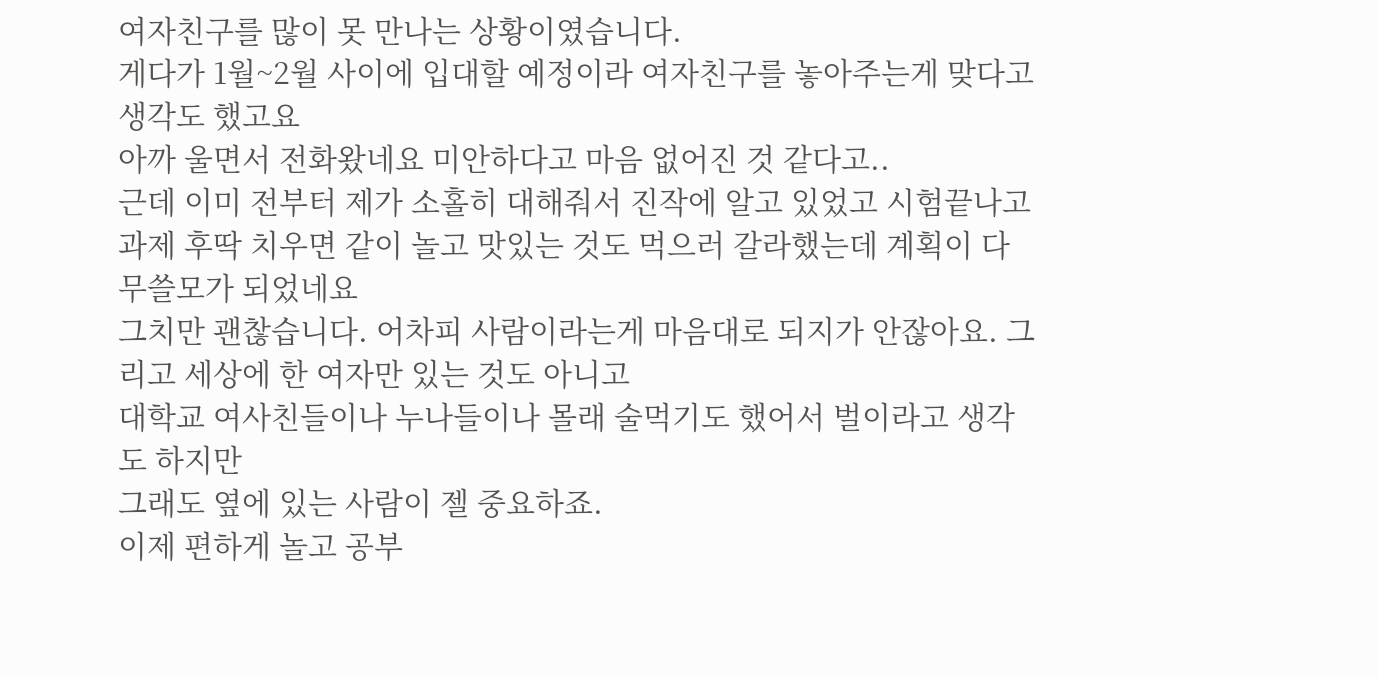여자친구를 많이 못 만나는 상황이였습니다.
게다가 1월~2월 사이에 입대할 예정이라 여자친구를 놓아주는게 맞다고 생각도 했고요
아까 울면서 전화왔네요 미안하다고 마음 없어진 것 같다고..
근데 이미 전부터 제가 소홀히 대해줘서 진작에 알고 있었고 시험끝나고 과제 후딱 치우면 같이 놀고 맛있는 것도 먹으러 갈라했는데 계획이 다 무쓸모가 되었네요
그치만 괜찮습니다. 어차피 사람이라는게 마음대로 되지가 안잖아요. 그리고 세상에 한 여자만 있는 것도 아니고
대학교 여사친들이나 누나들이나 몰래 술먹기도 했어서 벌이라고 생각도 하지만
그래도 옆에 있는 사람이 젤 중요하죠.
이제 편하게 놀고 공부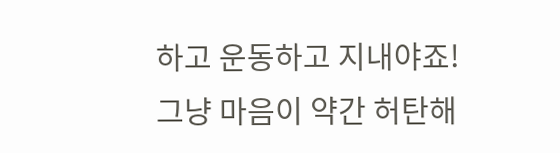하고 운동하고 지내야죠!
그냥 마음이 약간 허탄해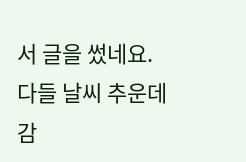서 글을 썼네요.
다들 날씨 추운데 감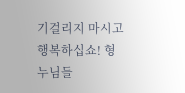기걸리지 마시고 행복하십쇼! 형누님들